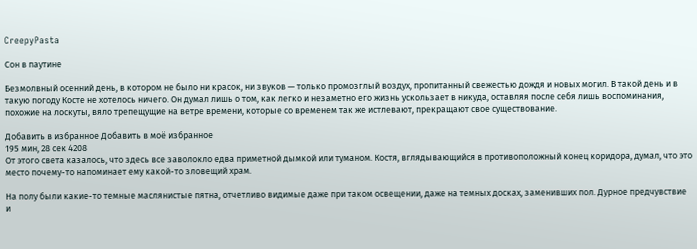CreepyPasta

Сон в паутине

Безмолвный осенний день, в котором не было ни красок, ни звуков — только промозглый воздух, пропитанный свежестью дождя и новых могил. В такой день и в такую погоду Косте не хотелось ничего. Он думал лишь о том, как легко и незаметно его жизнь ускользает в никуда, оставляя после себя лишь воспоминания, похожие на лоскуты, вяло трепещущие на ветре времени, которые со временем так же истлевают, прекращают свое существование.

Добавить в избранное Добавить в моё избранное
195 мин, 28 сек 4208
От этого света казалось, что здесь все заволокло едва приметной дымкой или туманом. Костя, вглядывающийся в противоположный конец коридора, думал, что это место почему-то напоминает ему какой-то зловещий храм.

На полу были какие-то темные маслянистые пятна, отчетливо видимые даже при таком освещении, даже на темных досках, заменивших пол. Дурное предчувствие и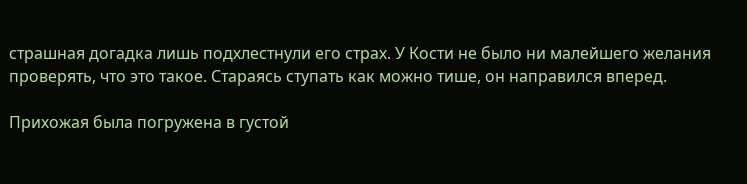страшная догадка лишь подхлестнули его страх. У Кости не было ни малейшего желания проверять, что это такое. Стараясь ступать как можно тише, он направился вперед.

Прихожая была погружена в густой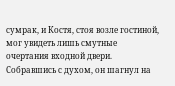сумрак, и Костя, стоя возле гостиной, мог увидеть лишь смутные очертания входной двери. Собравшись с духом, он шагнул на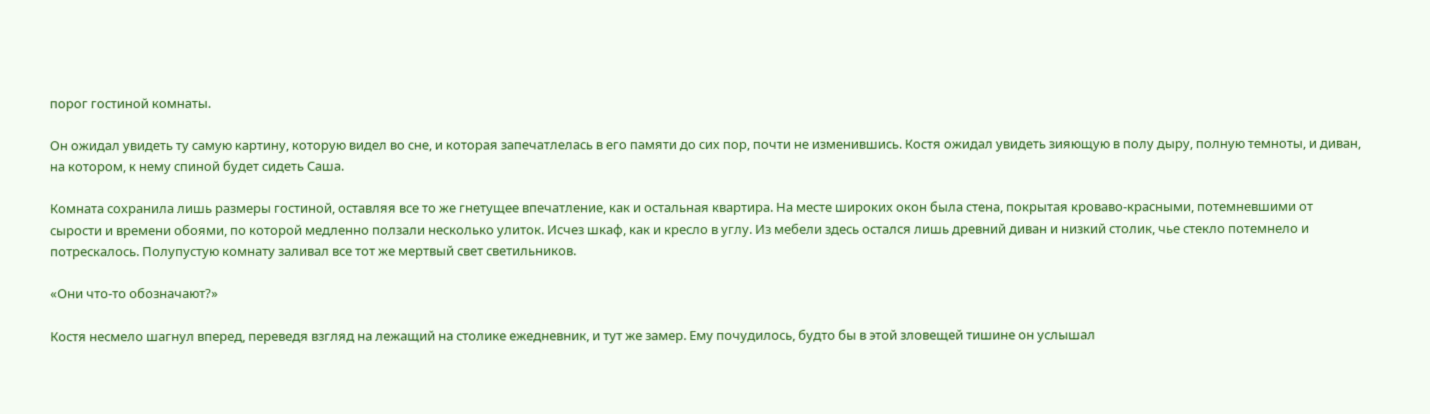порог гостиной комнаты.

Он ожидал увидеть ту самую картину, которую видел во сне, и которая запечатлелась в его памяти до сих пор, почти не изменившись. Костя ожидал увидеть зияющую в полу дыру, полную темноты, и диван, на котором, к нему спиной будет сидеть Саша.

Комната сохранила лишь размеры гостиной, оставляя все то же гнетущее впечатление, как и остальная квартира. На месте широких окон была стена, покрытая кроваво-красными, потемневшими от сырости и времени обоями, по которой медленно ползали несколько улиток. Исчез шкаф, как и кресло в углу. Из мебели здесь остался лишь древний диван и низкий столик, чье стекло потемнело и потрескалось. Полупустую комнату заливал все тот же мертвый свет светильников.

«Они что-то обозначают?»

Костя несмело шагнул вперед, переведя взгляд на лежащий на столике ежедневник, и тут же замер. Ему почудилось, будто бы в этой зловещей тишине он услышал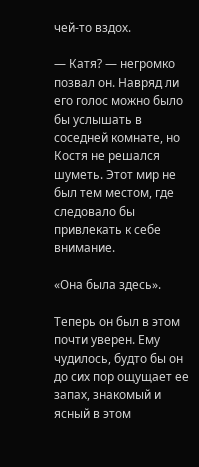чей-то вздох.

— Катя? — негромко позвал он. Навряд ли его голос можно было бы услышать в соседней комнате, но Костя не решался шуметь. Этот мир не был тем местом, где следовало бы привлекать к себе внимание.

«Она была здесь».

Теперь он был в этом почти уверен. Ему чудилось, будто бы он до сих пор ощущает ее запах, знакомый и ясный в этом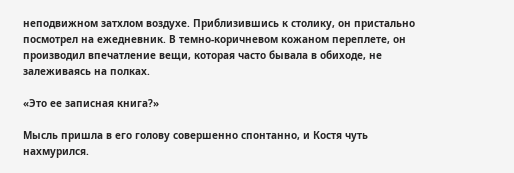неподвижном затхлом воздухе. Приблизившись к столику, он пристально посмотрел на ежедневник. В темно-коричневом кожаном переплете, он производил впечатление вещи, которая часто бывала в обиходе, не залеживаясь на полках.

«Это ее записная книга?»

Мысль пришла в его голову совершенно спонтанно, и Костя чуть нахмурился.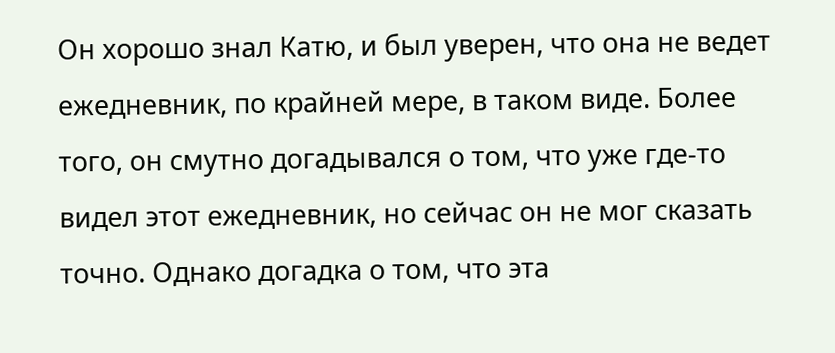Он хорошо знал Катю, и был уверен, что она не ведет ежедневник, по крайней мере, в таком виде. Более того, он смутно догадывался о том, что уже где-то видел этот ежедневник, но сейчас он не мог сказать точно. Однако догадка о том, что эта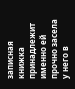записная книжка принадлежит именно ей прочно засела у него в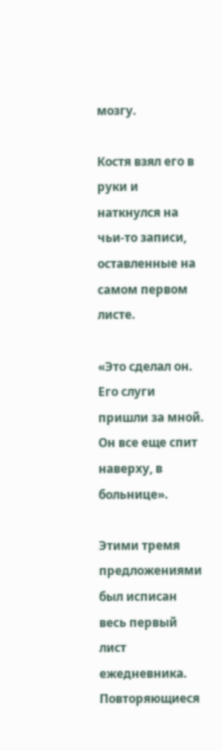мозгу.

Костя взял его в руки и наткнулся на чьи-то записи, оставленные на самом первом листе.

«Это сделал он. Его слуги пришли за мной. Он все еще спит наверху, в больнице».

Этими тремя предложениями был исписан весь первый лист ежедневника. Повторяющиеся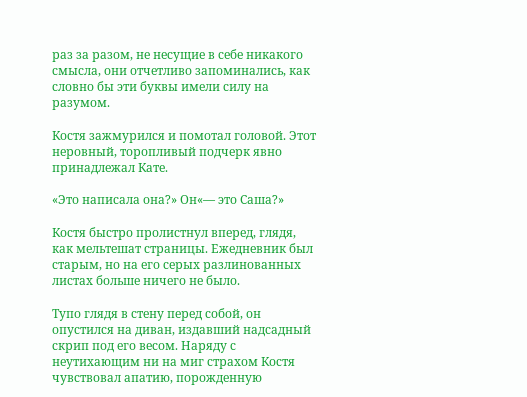раз за разом, не несущие в себе никакого смысла, они отчетливо запоминались, как словно бы эти буквы имели силу на разумом.

Костя зажмурился и помотал головой. Этот неровный, торопливый подчерк явно принадлежал Кате.

«Это написала она?» Он«— это Саша?»

Костя быстро пролистнул вперед, глядя, как мельтешат страницы. Ежедневник был старым, но на его серых разлинованных листах больше ничего не было.

Тупо глядя в стену перед собой, он опустился на диван, издавший надсадный скрип под его весом. Наряду с неутихающим ни на миг страхом Костя чувствовал апатию, порожденную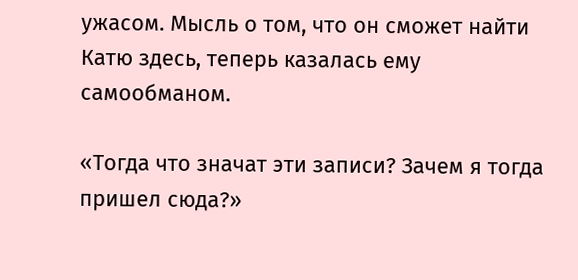ужасом. Мысль о том, что он сможет найти Катю здесь, теперь казалась ему самообманом.

«Тогда что значат эти записи? Зачем я тогда пришел сюда?»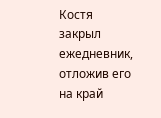Костя закрыл ежедневник, отложив его на край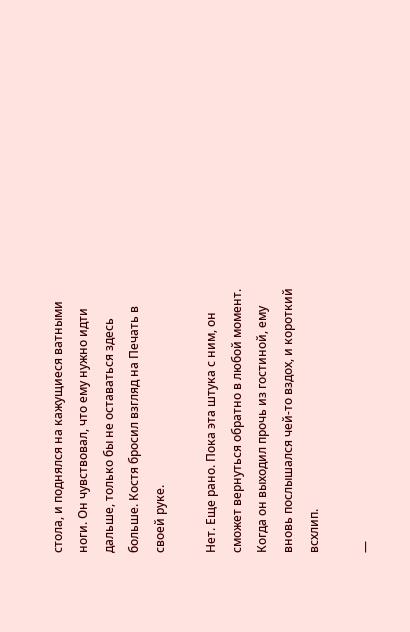стола, и поднялся на кажущиеся ватными ноги. Он чувствовал, что ему нужно идти дальше, только бы не оставаться здесь больше. Костя бросил взгляд на Печать в своей руке.

Нет. Еще рано. Пока эта штука с ним, он сможет вернуться обратно в любой момент. Когда он выходил прочь из гостиной, ему вновь послышался чей-то вздох, и короткий всхлип.

—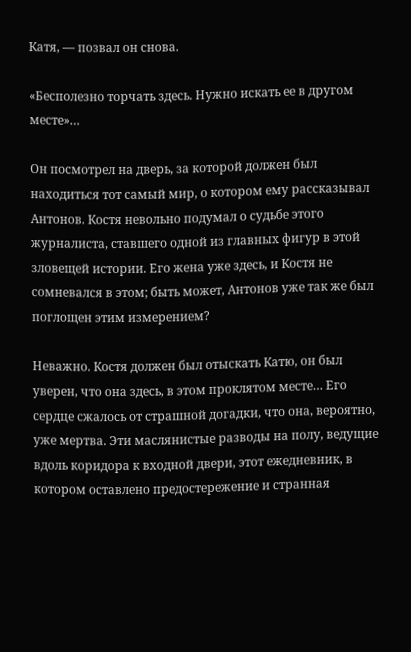Катя, — позвал он снова.

«Бесполезно торчать здесь. Нужно искать ее в другом месте»…

Он посмотрел на дверь, за которой должен был находиться тот самый мир, о котором ему рассказывал Антонов. Костя невольно подумал о судьбе этого журналиста, ставшего одной из главных фигур в этой зловещей истории. Его жена уже здесь, и Костя не сомневался в этом; быть может, Антонов уже так же был поглощен этим измерением?

Неважно. Костя должен был отыскать Катю, он был уверен, что она здесь, в этом проклятом месте… Его сердце сжалось от страшной догадки, что она, вероятно, уже мертва. Эти маслянистые разводы на полу, ведущие вдоль коридора к входной двери, этот ежедневник, в котором оставлено предостережение и странная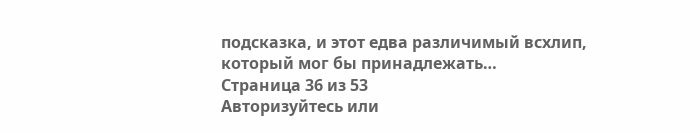подсказка, и этот едва различимый всхлип, который мог бы принадлежать…
Страница 36 из 53
Авторизуйтесь или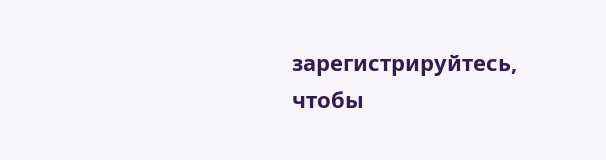зарегистрируйтесь, чтобы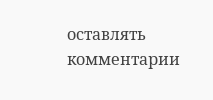оставлять комментарии